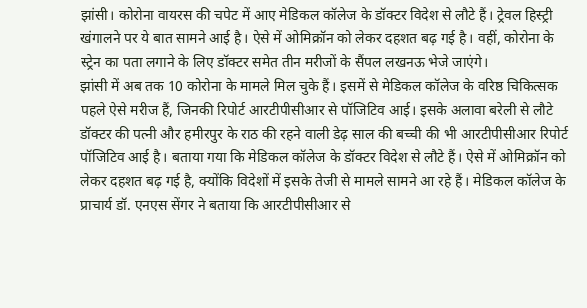झांसी। कोरोना वायरस की चपेट में आए मेडिकल कॉलेज के डॉक्टर विदेश से लौटे हैं। ट्रेवल हिस्ट्री खंगालने पर ये बात सामने आई है। ऐसे में ओमिक्रॉन को लेकर दहशत बढ़ गई है। वहीं, कोरोना के स्ट्रेन का पता लगाने के लिए डॉक्टर समेत तीन मरीजों के सैंपल लखनऊ भेजे जाएंगे।
झांसी में अब तक 10 कोरोना के मामले मिल चुके हैं। इसमें से मेडिकल कॉलेज के वरिष्ठ चिकित्सक पहले ऐसे मरीज हैं, जिनकी रिपोर्ट आरटीपीसीआर से पॉजिटिव आई। इसके अलावा बरेली से लौटे डॉक्टर की पत्नी और हमीरपुर के राठ की रहने वाली डेढ़ साल की बच्ची की भी आरटीपीसीआर रिपोर्ट पॉजिटिव आई है। बताया गया कि मेडिकल कॉलेज के डॉक्टर विदेश से लौटे हैं। ऐसे में ओमिक्रॉन को लेकर दहशत बढ़ गई है, क्योंकि विदेशों में इसके तेजी से मामले सामने आ रहे हैं। मेडिकल कॉलेज के प्राचार्य डॉ. एनएस सेंगर ने बताया कि आरटीपीसीआर से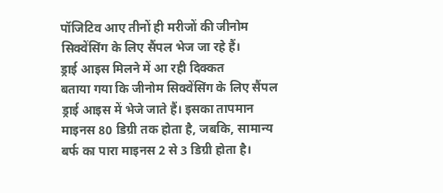पॉजिटिव आए तीनों ही मरीजों की जीनोम सिक्वेंसिंग के लिए सैंपल भेज जा रहे हैं।
ड्राई आइस मिलने में आ रही दिक्कत
बताया गया कि जीनोम सिक्वेंसिंग के लिए सैंपल ड्राई आइस में भेजे जाते हैं। इसका तापमान माइनस 80 डिग्री तक होता है, जबकि, सामान्य बर्फ का पारा माइनस 2 से 3 डिग्री होता है।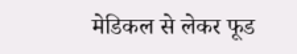मेडिकल से लेकर फूड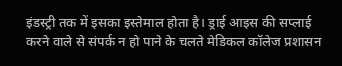इंडस्ट्री तक में इसका इस्तेमाल होता है। ड्राई आइस की सप्लाई करने वाले से संपर्क न हो पाने के चलते मेडिकल कॉलेज प्रशासन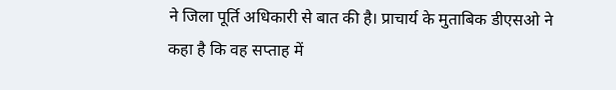ने जिला पूर्ति अधिकारी से बात की है। प्राचार्य के मुताबिक डीएसओ ने कहा है कि वह सप्ताह में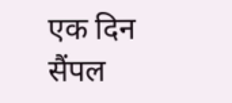एक दिन सैंपल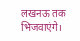लखनऊ तक भिजवाएंगे।